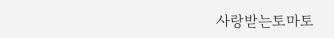사랑받는토마토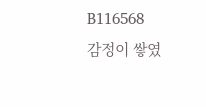B116568
감정이 쌓였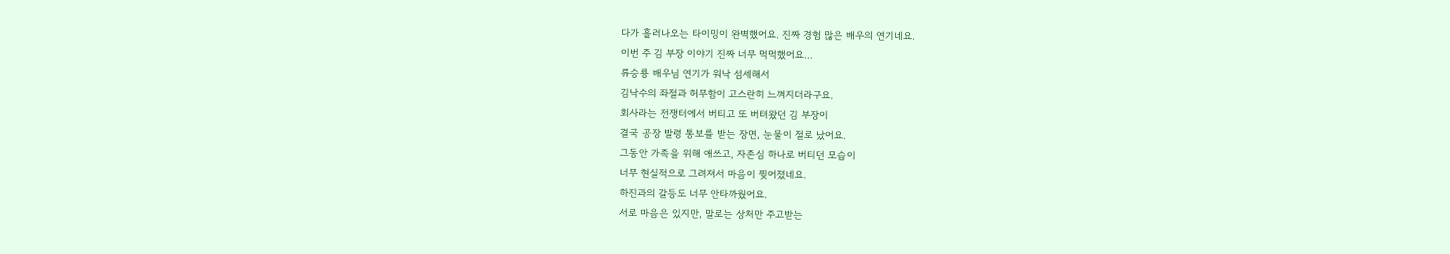다가 흘러나오는 타이밍이 완벽했어요. 진짜 경험 많은 배우의 연기네요.
이번 주 김 부장 이야기 진짜 너무 먹먹했어요…
류승룡 배우님 연기가 워낙 섬세해서
김낙수의 좌절과 허무함이 고스란히 느껴지더라구요.
회사라는 전쟁터에서 버티고 또 버텨왔던 김 부장이
결국 공장 발령 통보를 받는 장면, 눈물이 절로 났어요.
그동안 가족을 위해 애쓰고, 자존심 하나로 버티던 모습이
너무 현실적으로 그려져서 마음이 찢어졌네요.
하진과의 갈등도 너무 안타까웠어요.
서로 마음은 있지만, 말로는 상처만 주고받는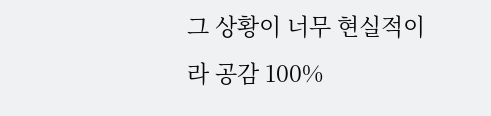그 상황이 너무 현실적이라 공감 100%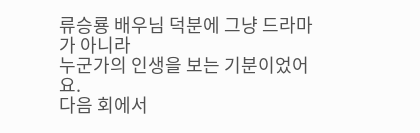류승룡 배우님 덕분에 그냥 드라마가 아니라
누군가의 인생을 보는 기분이었어요.
다음 회에서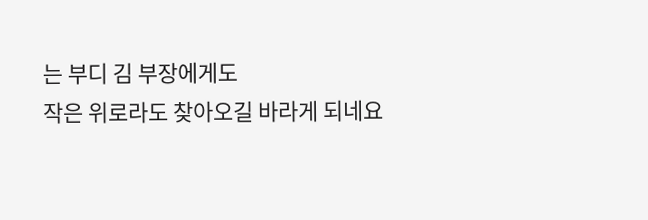는 부디 김 부장에게도
작은 위로라도 찾아오길 바라게 되네요